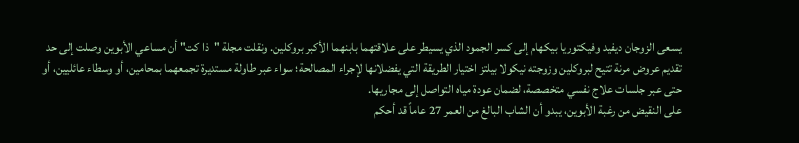يسعى الزوجان ديفيد وفيكتوريا بيكهام إلى كسر الجمود الذي يسيطر على علاقتهما بابنهما الأكبر بروكلين. ونقلت مجلة "ذا كت" أن مساعي الأبوين وصلت إلى حد تقديم عروض مرنة تتيح لبروكلين وزوجته نيكولا بيلتز اختيار الطريقة التي يفضلانها لإجراء المصالحة؛ سواء عبر طاولة مستديرة تجمعهما بمحامين، أو وسطاء عائليين، أو حتى عبر جلسات علاج نفسي متخصصة، لضمان عودة مياه التواصل إلى مجاريها.
على النقيض من رغبة الأبوين، يبدو أن الشاب البالغ من العمر 27 عاماً قد أحكم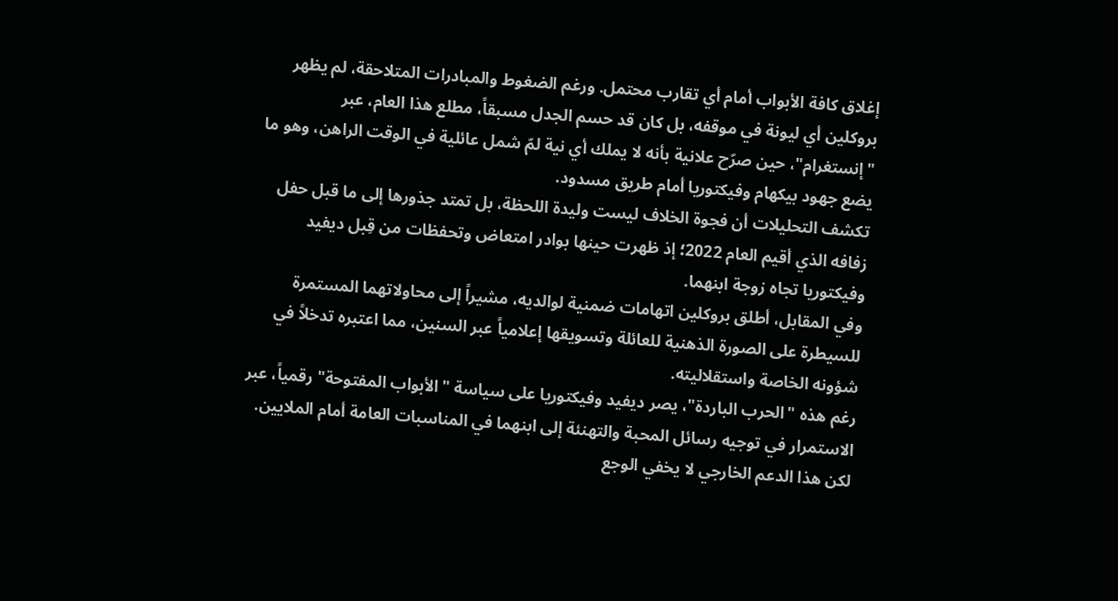إغلاق كافة الأبواب أمام أي تقارب محتمل. ورغم الضغوط والمبادرات المتلاحقة، لم يظهر بروكلين أي ليونة في موقفه، بل كان قد حسم الجدل مسبقاً، مطلع هذا العام، عبر "إنستغرام"، حين صرّح علانية بأنه لا يملك أي نية لمّ شمل عائلية في الوقت الراهن، وهو ما يضع جهود بيكهام وفيكتوريا أمام طريق مسدود.
تكشف التحليلات أن فجوة الخلاف ليست وليدة اللحظة، بل تمتد جذورها إلى ما قبل حفل زفافه الذي أقيم العام 2022؛ إذ ظهرت حينها بوادر امتعاض وتحفظات من قِبل ديفيد وفيكتوريا تجاه زوجة ابنهما.
وفي المقابل، أطلق بروكلين اتهامات ضمنية لوالديه، مشيراً إلى محاولاتهما المستمرة للسيطرة على الصورة الذهنية للعائلة وتسويقها إعلامياً عبر السنين، مما اعتبره تدخلاً في شؤونه الخاصة واستقلاليته.
رغم هذه "الحرب الباردة"، يصر ديفيد وفيكتوريا على سياسة "الأبواب المفتوحة" رقمياً، عبر الاستمرار في توجيه رسائل المحبة والتهنئة إلى ابنهما في المناسبات العامة أمام الملايين.
لكن هذا الدعم الخارجي لا يخفي الوجع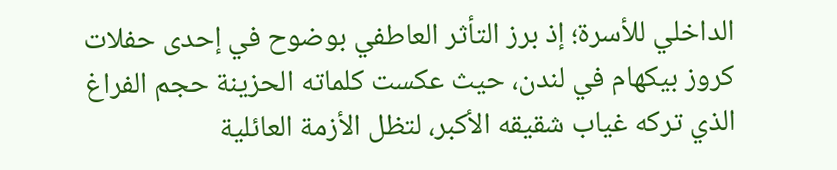الداخلي للأسرة؛ إذ برز التأثر العاطفي بوضوح في إحدى حفلات كروز بيكهام في لندن، حيث عكست كلماته الحزينة حجم الفراغ الذي تركه غياب شقيقه الأكبر، لتظل الأزمة العائلية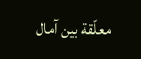معلّقة بين آمال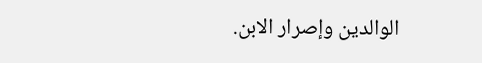الوالدين وإصرار الابن.